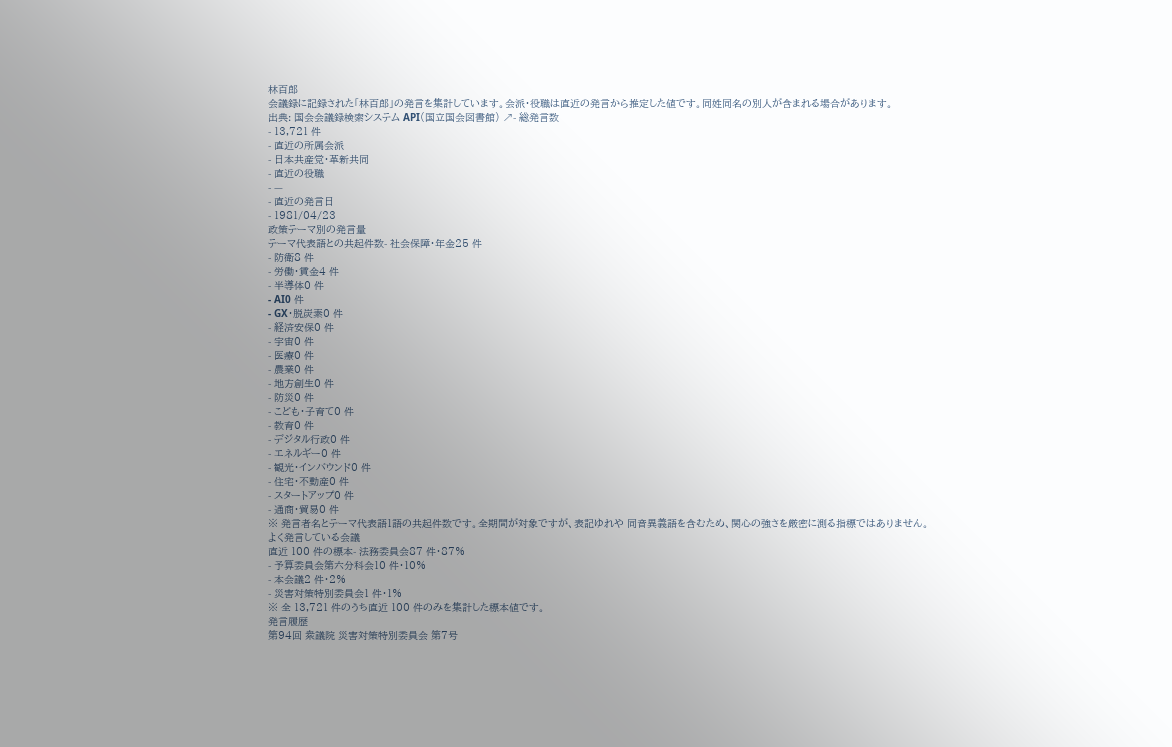林百郎
会議録に記録された「林百郎」の発言を集計しています。会派・役職は直近の発言から推定した値です。同姓同名の別人が含まれる場合があります。
出典: 国会会議録検索システム API(国立国会図書館) ↗- 総発言数
- 13,721 件
- 直近の所属会派
- 日本共産党・革新共同
- 直近の役職
- —
- 直近の発言日
- 1981/04/23
政策テーマ別の発言量
テーマ代表語との共起件数- 社会保障・年金25 件
- 防衛8 件
- 労働・賃金4 件
- 半導体0 件
- AI0 件
- GX・脱炭素0 件
- 経済安保0 件
- 宇宙0 件
- 医療0 件
- 農業0 件
- 地方創生0 件
- 防災0 件
- こども・子育て0 件
- 教育0 件
- デジタル行政0 件
- エネルギー0 件
- 観光・インバウンド0 件
- 住宅・不動産0 件
- スタートアップ0 件
- 通商・貿易0 件
※ 発言者名とテーマ代表語1語の共起件数です。全期間が対象ですが、表記ゆれや 同音異義語を含むため、関心の強さを厳密に測る指標ではありません。
よく発言している会議
直近 100 件の標本- 法務委員会87 件・87%
- 予算委員会第六分科会10 件・10%
- 本会議2 件・2%
- 災害対策特別委員会1 件・1%
※ 全 13,721 件のうち直近 100 件のみを集計した標本値です。
発言履歴
第94回 衆議院 災害対策特別委員会 第7号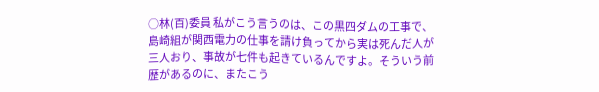○林(百)委員 私がこう言うのは、この黒四ダムの工事で、島崎組が関西電力の仕事を請け負ってから実は死んだ人が三人おり、事故が七件も起きているんですよ。そういう前歴があるのに、またこう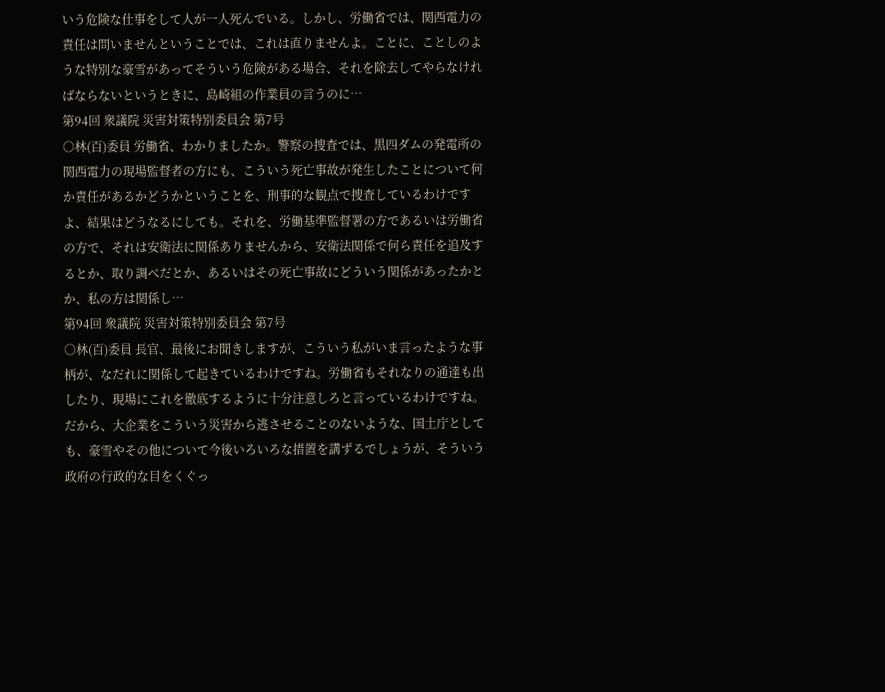いう危険な仕事をして人が一人死んでいる。しかし、労働省では、関西電力の責任は問いませんということでは、これは直りませんよ。ことに、ことしのような特別な豪雪があってそういう危険がある場合、それを除去してやらなければならないというときに、島崎組の作業員の言うのに…
第94回 衆議院 災害対策特別委員会 第7号
○林(百)委員 労働省、わかりましたか。警察の捜査では、黒四ダムの発電所の関西電力の現場監督者の方にも、こういう死亡事故が発生したことについて何か責任があるかどうかということを、刑事的な観点で捜査しているわけですよ、結果はどうなるにしても。それを、労働基準監督署の方であるいは労働省の方で、それは安衛法に関係ありませんから、安衛法関係で何ら責任を追及するとか、取り調べだとか、あるいはその死亡事故にどういう関係があったかとか、私の方は関係し…
第94回 衆議院 災害対策特別委員会 第7号
○林(百)委員 長官、最後にお聞きしますが、こういう私がいま言ったような事柄が、なだれに関係して起きているわけですね。労働省もそれなりの通達も出したり、現場にこれを徹底するように十分注意しろと言っているわけですね。だから、大企業をこういう災害から逃させることのないような、国土庁としても、豪雪やその他について今後いろいろな措置を講ずるでしょうが、そういう政府の行政的な目をくぐっ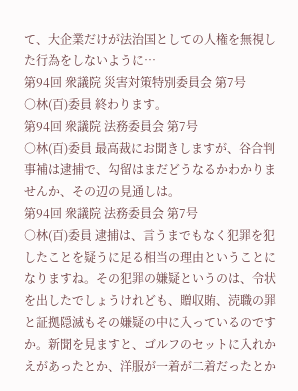て、大企業だけが法治国としての人権を無視した行為をしないように…
第94回 衆議院 災害対策特別委員会 第7号
○林(百)委員 終わります。
第94回 衆議院 法務委員会 第7号
○林(百)委員 最高裁にお聞きしますが、谷合判事補は逮捕で、勾留はまだどうなるかわかりませんか、その辺の見通しは。
第94回 衆議院 法務委員会 第7号
○林(百)委員 逮捕は、言うまでもなく犯罪を犯したことを疑うに足る相当の理由ということになりますね。その犯罪の嫌疑というのは、令状を出したでしょうけれども、贈収賄、涜職の罪と証拠隠滅もその嫌疑の中に入っているのですか。新聞を見ますと、ゴルフのセットに入れかえがあったとか、洋服が一着が二着だったとか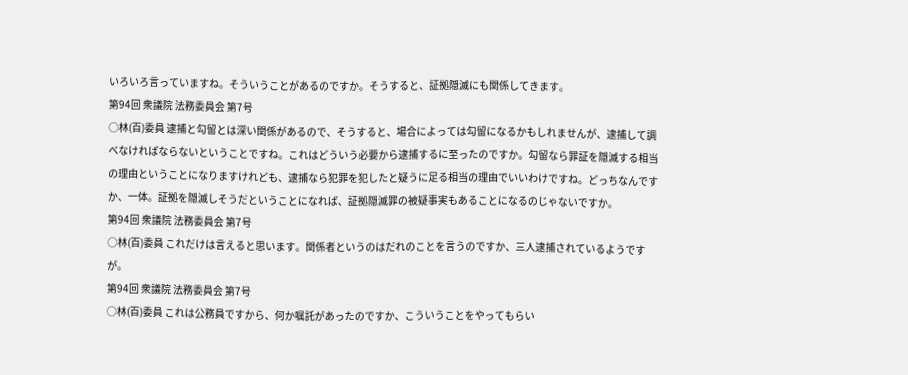いろいろ言っていますね。そういうことがあるのですか。そうすると、証拠隠滅にも関係してきます。
第94回 衆議院 法務委員会 第7号
○林(百)委員 逮捕と勾留とは深い関係があるので、そうすると、場合によっては勾留になるかもしれませんが、逮捕して調べなければならないということですね。これはどういう必要から逮捕するに至ったのですか。勾留なら罪証を隠滅する相当の理由ということになりますけれども、逮捕なら犯罪を犯したと疑うに足る相当の理由でいいわけですね。どっちなんですか、一体。証拠を隠滅しそうだということになれば、証拠隠滅罪の被疑事実もあることになるのじゃないですか。
第94回 衆議院 法務委員会 第7号
○林(百)委員 これだけは言えると思います。関係者というのはだれのことを言うのですか、三人逮捕されているようですが。
第94回 衆議院 法務委員会 第7号
○林(百)委員 これは公務員ですから、何か嘱託があったのですか、こういうことをやってもらい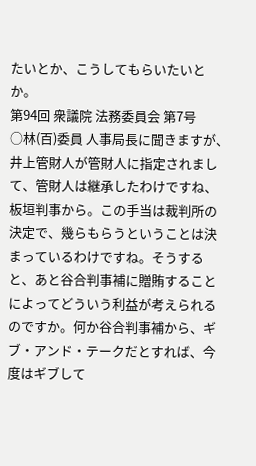たいとか、こうしてもらいたいとか。
第94回 衆議院 法務委員会 第7号
○林(百)委員 人事局長に聞きますが、井上管財人が管財人に指定されまして、管財人は継承したわけですね、板垣判事から。この手当は裁判所の決定で、幾らもらうということは決まっているわけですね。そうすると、あと谷合判事補に贈賄することによってどういう利益が考えられるのですか。何か谷合判事補から、ギブ・アンド・テークだとすれば、今度はギブして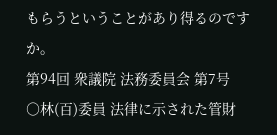もらうということがあり得るのですか。
第94回 衆議院 法務委員会 第7号
○林(百)委員 法律に示された管財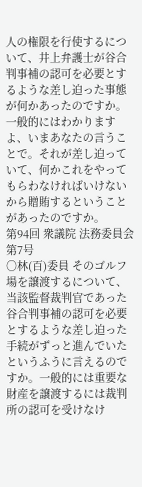人の権限を行使するについて、井上弁護士が谷合判事補の認可を必要とするような差し迫った事態が何かあったのですか。一般的にはわかりますよ、いまあなたの言うことで。それが差し迫っていて、何かこれをやってもらわなければいけないから贈賄するということがあったのですか。
第94回 衆議院 法務委員会 第7号
○林(百)委員 そのゴルフ場を譲渡するについて、当該監督裁判官であった谷合判事補の認可を必要とするような差し迫った手続がずっと進んでいたというふうに言えるのですか。一般的には重要な財産を譲渡するには裁判所の認可を受けなけ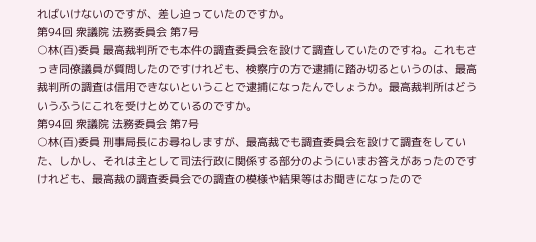ればいけないのですが、差し迫っていたのですか。
第94回 衆議院 法務委員会 第7号
○林(百)委員 最高裁判所でも本件の調査委員会を設けて調査していたのですね。これもさっき同僚議員が質問したのですけれども、検察庁の方で逮捕に踏み切るというのは、最高裁判所の調査は信用できないということで逮捕になったんでしょうか。最高裁判所はどういうふうにこれを受けとめているのですか。
第94回 衆議院 法務委員会 第7号
○林(百)委員 刑事局長にお尋ねしますが、最高裁でも調査委員会を設けて調査をしていた、しかし、それは主として司法行政に関係する部分のようにいまお答えがあったのですけれども、最高裁の調査委員会での調査の模様や結果等はお聞きになったので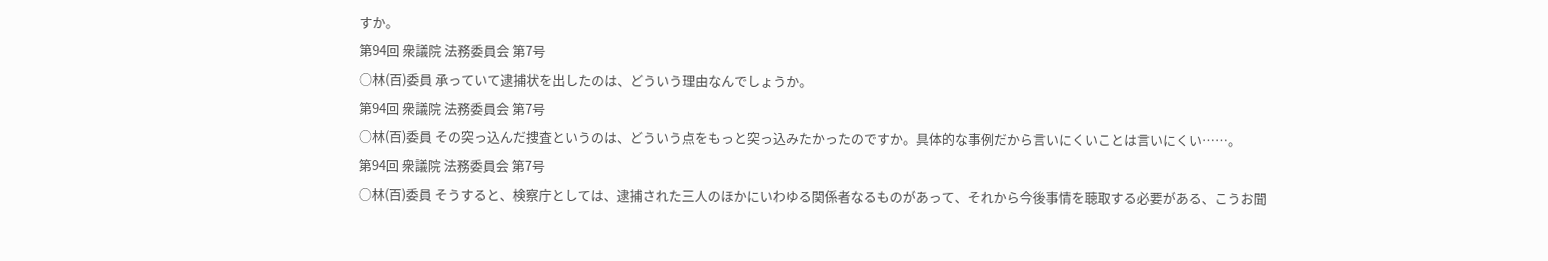すか。
第94回 衆議院 法務委員会 第7号
○林(百)委員 承っていて逮捕状を出したのは、どういう理由なんでしょうか。
第94回 衆議院 法務委員会 第7号
○林(百)委員 その突っ込んだ捜査というのは、どういう点をもっと突っ込みたかったのですか。具体的な事例だから言いにくいことは言いにくい……。
第94回 衆議院 法務委員会 第7号
○林(百)委員 そうすると、検察庁としては、逮捕された三人のほかにいわゆる関係者なるものがあって、それから今後事情を聴取する必要がある、こうお聞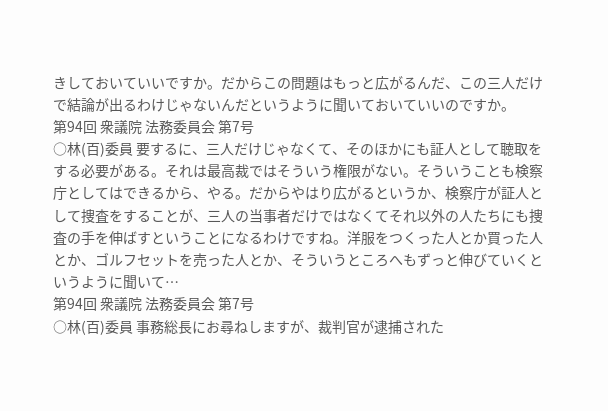きしておいていいですか。だからこの問題はもっと広がるんだ、この三人だけで結論が出るわけじゃないんだというように聞いておいていいのですか。
第94回 衆議院 法務委員会 第7号
○林(百)委員 要するに、三人だけじゃなくて、そのほかにも証人として聴取をする必要がある。それは最高裁ではそういう権限がない。そういうことも検察庁としてはできるから、やる。だからやはり広がるというか、検察庁が証人として捜査をすることが、三人の当事者だけではなくてそれ以外の人たちにも捜査の手を伸ばすということになるわけですね。洋服をつくった人とか買った人とか、ゴルフセットを売った人とか、そういうところへもずっと伸びていくというように聞いて…
第94回 衆議院 法務委員会 第7号
○林(百)委員 事務総長にお尋ねしますが、裁判官が逮捕された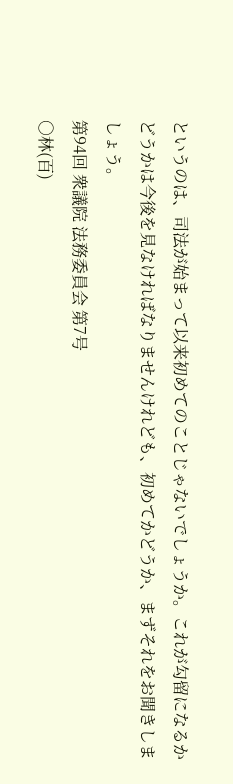というのは、司法が始まって以来初めてのことじゃないでしょうか。これが勾留になるかどうかは今後を見なければなりませんけれども、初めてかどうか、まずそれをお聞きしましょう。
第94回 衆議院 法務委員会 第7号
○林(百)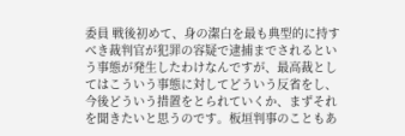委員 戦後初めて、身の潔白を最も典型的に持すべき裁判官が犯罪の容疑で逮捕までされるという事態が発生したわけなんですが、最高裁としてはこういう事態に対してどういう反省をし、今後どういう措置をとられていくか、まずそれを聞きたいと思うのです。板垣判事のこともあ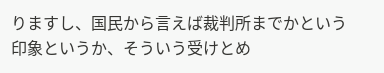りますし、国民から言えば裁判所までかという印象というか、そういう受けとめ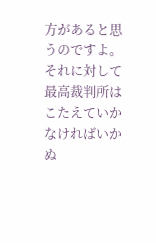方があると思うのですよ。それに対して最高裁判所はこたえていかなければいかぬ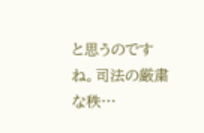と思うのですね。司法の厳粛な秩…